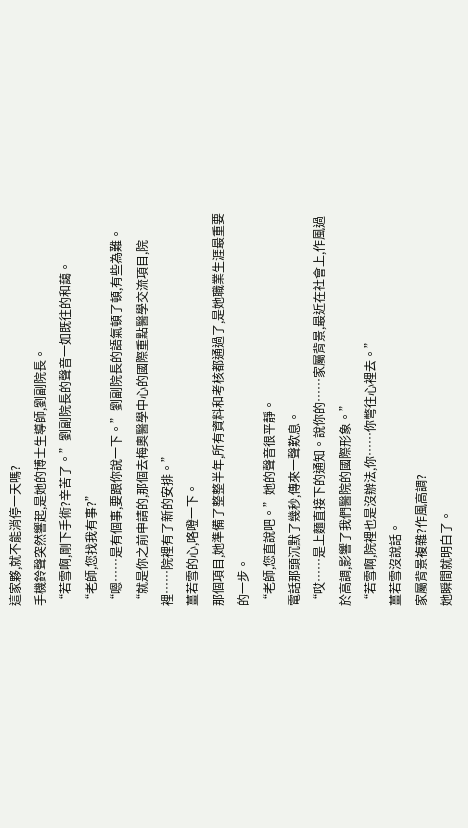這家夥,就不能消停一天嗎?
手機鈴聲突然響起,是她的博士生導師,劉副院長。
“若雪啊,剛下手術?辛苦了。”劉副院長的聲音一如既往的和藹。
“老師,您找我有事?”
“嗯……是有個事,要跟你說一下。”劉副院長的語氣頓了頓,有些為難。
“就是你之前申請的,那個去梅奧醫學中心的國際重點醫學交流項目,院裡……院裡有了新的安排。”
薑若雪的心,咯噔一下。
那個項目,她準備了整整半年,所有資料和考核都通過了,是她職業生涯最重要的一步。
“老師,您直說吧。”她的聲音很平靜。
電話那頭沉默了幾秒,傳來一聲歎息。
“哎……是上麵直接下的通知。說你的……家屬背景,最近在社會上,作風過於高調,影響了我們醫院的國際形象。”
“若雪啊,院裡也是沒辦法,你……你彆往心裡去。”
薑若雪沒說話。
家屬背景複雜?作風高調?
她瞬間就明白了。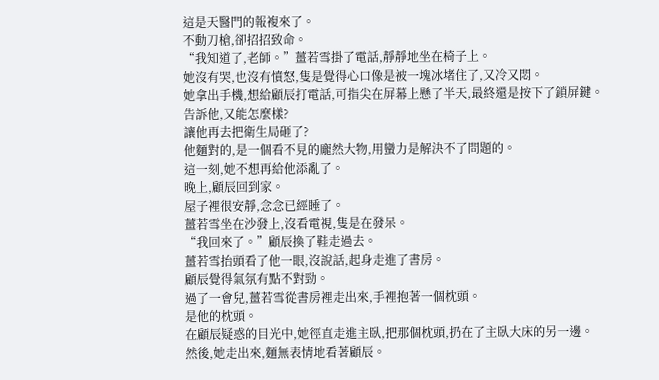這是天醫門的報複來了。
不動刀槍,卻招招致命。
“我知道了,老師。”薑若雪掛了電話,靜靜地坐在椅子上。
她沒有哭,也沒有憤怒,隻是覺得心口像是被一塊冰堵住了,又冷又悶。
她拿出手機,想給顧辰打電話,可指尖在屏幕上懸了半天,最終還是按下了鎖屏鍵。
告訴他,又能怎麼樣?
讓他再去把衛生局砸了?
他麵對的,是一個看不見的龐然大物,用蠻力是解決不了問題的。
這一刻,她不想再給他添亂了。
晚上,顧辰回到家。
屋子裡很安靜,念念已經睡了。
薑若雪坐在沙發上,沒看電視,隻是在發呆。
“我回來了。”顧辰換了鞋走過去。
薑若雪抬頭看了他一眼,沒說話,起身走進了書房。
顧辰覺得氣氛有點不對勁。
過了一會兒,薑若雪從書房裡走出來,手裡抱著一個枕頭。
是他的枕頭。
在顧辰疑惑的目光中,她徑直走進主臥,把那個枕頭,扔在了主臥大床的另一邊。
然後,她走出來,麵無表情地看著顧辰。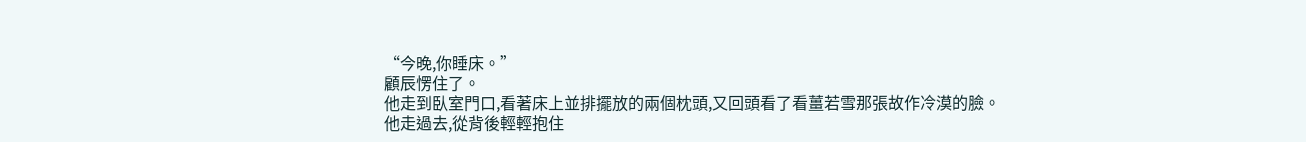“今晚,你睡床。”
顧辰愣住了。
他走到臥室門口,看著床上並排擺放的兩個枕頭,又回頭看了看薑若雪那張故作冷漠的臉。
他走過去,從背後輕輕抱住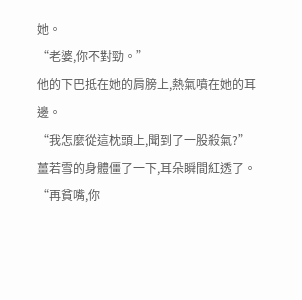她。
“老婆,你不對勁。”
他的下巴抵在她的肩膀上,熱氣噴在她的耳邊。
“我怎麼從這枕頭上,聞到了一股殺氣?”
薑若雪的身體僵了一下,耳朵瞬間紅透了。
“再貧嘴,你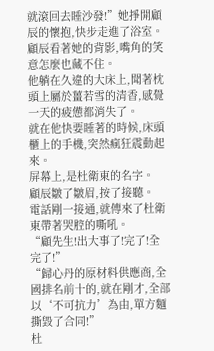就滾回去睡沙發!”她掙開顧辰的懷抱,快步走進了浴室。
顧辰看著她的背影,嘴角的笑意怎麼也藏不住。
他躺在久違的大床上,聞著枕頭上屬於薑若雪的清香,感覺一天的疲憊都消失了。
就在他快要睡著的時候,床頭櫃上的手機,突然瘋狂震動起來。
屏幕上,是杜衛東的名字。
顧辰皺了皺眉,按了接聽。
電話剛一接通,就傳來了杜衛東帶著哭腔的嘶吼。
“顧先生!出大事了!完了!全完了!”
“歸心丹的原材料供應商,全國排名前十的,就在剛才,全部以‘不可抗力’為由,單方麵撕毀了合同!”
杜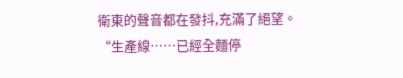衛東的聲音都在發抖,充滿了絕望。
“生產線……已經全麵停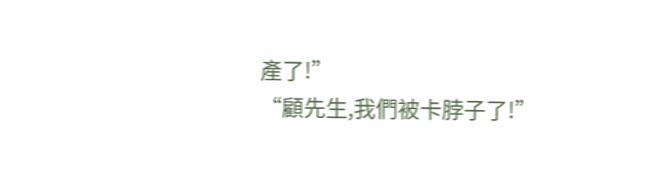產了!”
“顧先生,我們被卡脖子了!”